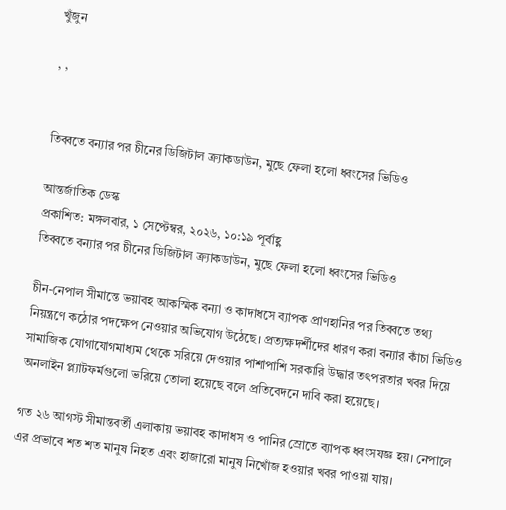খুঁজুন

, ,


তিব্বতে বন্যার পর চীনের ডিজিটাল ক্র্যাকডাউন, মুছে ফেলা হলো ধ্বংসের ভিডিও

আন্তর্জাতিক ডেস্ক
প্রকাশিত: মঙ্গলবার, ১ সেপ্টেম্বর, ২০২৬, ১০:১৯ পূর্বাহ্ণ
তিব্বতে বন্যার পর চীনের ডিজিটাল ক্র্যাকডাউন, মুছে ফেলা হলো ধ্বংসের ভিডিও

চীন-নেপাল সীমান্তে ভয়াবহ আকস্মিক বন্যা ও কাদাধসে ব্যাপক প্রাণহানির পর তিব্বতে তথ্য নিয়ন্ত্রণে কঠোর পদক্ষেপ নেওয়ার অভিযোগ উঠেছে। প্রত্যক্ষদর্শীদের ধারণ করা বন্যার কাঁচা ভিডিও সামাজিক যোগাযোগমাধ্যম থেকে সরিয়ে দেওয়ার পাশাপাশি সরকারি উদ্ধার তৎপরতার খবর দিয়ে অনলাইন প্ল্যাটফর্মগুলো ভরিয়ে তোলা হয়েছে বলে প্রতিবেদনে দাবি করা হয়েছে।

গত ২৬ আগস্ট সীমান্তবর্তী এলাকায় ভয়াবহ কাদাধস ও পানির স্রোতে ব্যাপক ধ্বংসযজ্ঞ হয়। নেপালে এর প্রভাবে শত শত মানুষ নিহত এবং হাজারো মানুষ নিখোঁজ হওয়ার খবর পাওয়া যায়।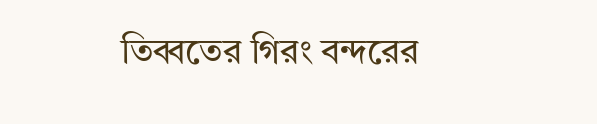তিব্বতের গিরং বন্দরের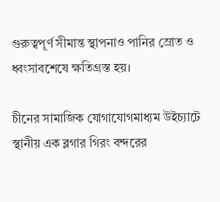গুরুত্বপূর্ণ সীমান্ত স্থাপনাও পানির স্রোত ও ধ্বংসাবশেষে ক্ষতিগ্রস্ত হয়।

চীনের সামাজিক যোগাযোগমাধ্যম উইচ্যাটে স্থানীয় এক ব্লগার গিরং বন্দরের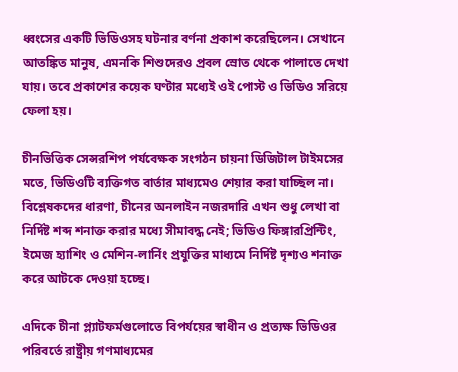ধ্বংসের একটি ভিডিওসহ ঘটনার বর্ণনা প্রকাশ করেছিলেন। সেখানে আতঙ্কিত মানুষ, এমনকি শিশুদেরও প্রবল স্রোত থেকে পালাতে দেখা যায়। তবে প্রকাশের কয়েক ঘণ্টার মধ্যেই ওই পোস্ট ও ভিডিও সরিয়ে ফেলা হয়।

চীনভিত্তিক সেন্সরশিপ পর্যবেক্ষক সংগঠন চায়না ডিজিটাল টাইমসের মতে, ভিডিওটি ব্যক্তিগত বার্তার মাধ্যমেও শেয়ার করা যাচ্ছিল না। বিশ্লেষকদের ধারণা, চীনের অনলাইন নজরদারি এখন শুধু লেখা বা নির্দিষ্ট শব্দ শনাক্ত করার মধ্যে সীমাবদ্ধ নেই; ভিডিও ফিঙ্গারপ্রিন্টিং, ইমেজ হ্যাশিং ও মেশিন-লার্নিং প্রযুক্তির মাধ্যমে নির্দিষ্ট দৃশ্যও শনাক্ত করে আটকে দেওয়া হচ্ছে।

এদিকে চীনা প্ল্যাটফর্মগুলোতে বিপর্যয়ের স্বাধীন ও প্রত্যক্ষ ভিডিওর পরিবর্তে রাষ্ট্রীয় গণমাধ্যমের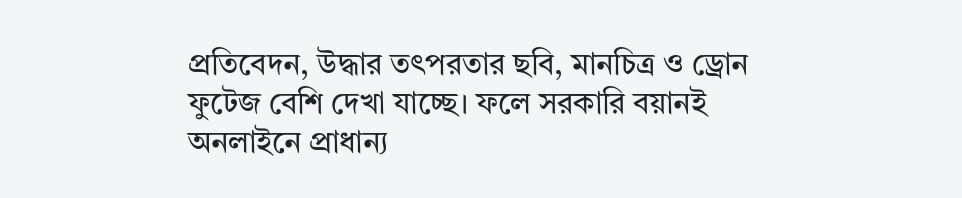প্রতিবেদন, উদ্ধার তৎপরতার ছবি, মানচিত্র ও ড্রোন ফুটেজ বেশি দেখা যাচ্ছে। ফলে সরকারি বয়ানই অনলাইনে প্রাধান্য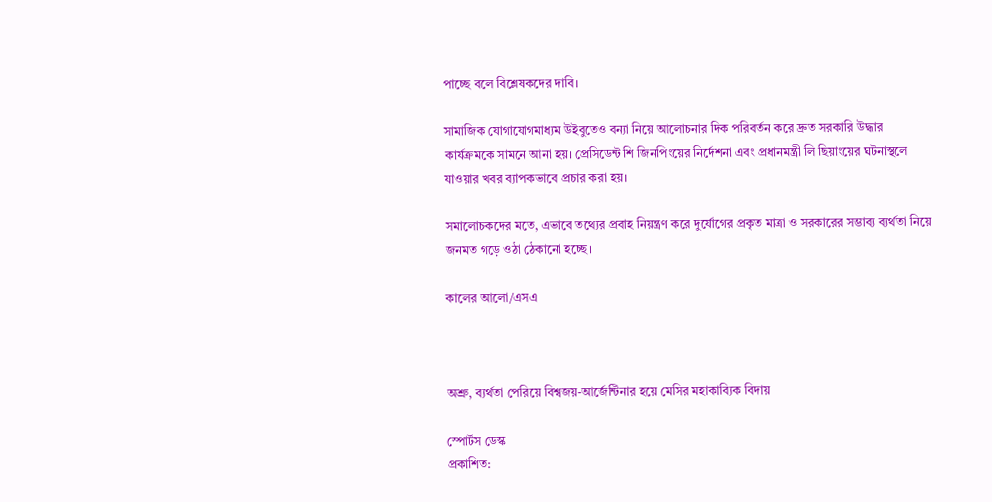পাচ্ছে বলে বিশ্লেষকদের দাবি।

সামাজিক যোগাযোগমাধ্যম উইবুতেও বন্যা নিয়ে আলোচনার দিক পরিবর্তন করে দ্রুত সরকারি উদ্ধার কার্যক্রমকে সামনে আনা হয়। প্রেসিডেন্ট শি জিনপিংয়ের নির্দেশনা এবং প্রধানমন্ত্রী লি ছিয়াংয়ের ঘটনাস্থলে যাওয়ার খবর ব্যাপকভাবে প্রচার করা হয়।

সমালোচকদের মতে, এভাবে তথ্যের প্রবাহ নিয়ন্ত্রণ করে দুর্যোগের প্রকৃত মাত্রা ও সরকারের সম্ভাব্য ব্যর্থতা নিয়ে জনমত গড়ে ওঠা ঠেকানো হচ্ছে।

কালের আলো/এসএ



অশ্রু, ব্যর্থতা পেরিয়ে বিশ্বজয়-আর্জেন্টিনার হয়ে মেসির মহাকাব্যিক বিদায়

স্পোর্টস ডেস্ক
প্রকাশিত: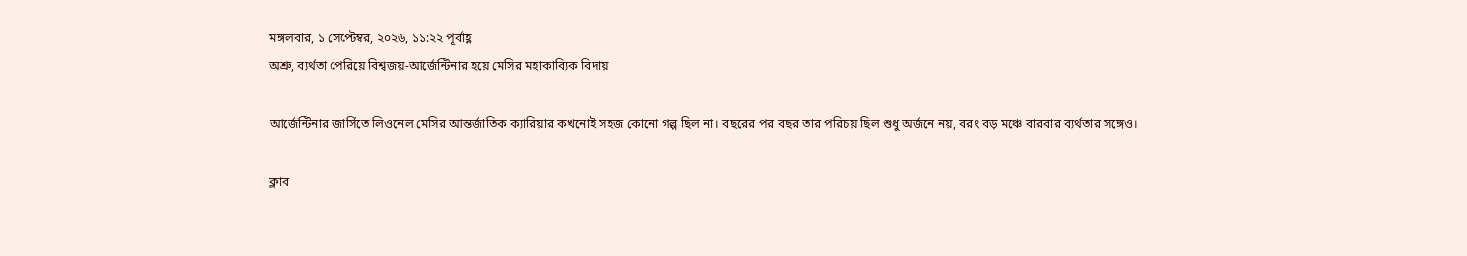মঙ্গলবার, ১ সেপ্টেম্বর, ২০২৬, ১১:২২ পূর্বাহ্ণ
অশ্রু, ব্যর্থতা পেরিয়ে বিশ্বজয়-আর্জেন্টিনার হয়ে মেসির মহাকাব্যিক বিদায়

আর্জেন্টিনার জার্সিতে লিওনেল মেসির আন্তর্জাতিক ক্যারিয়ার কখনোই সহজ কোনো গল্প ছিল না। বছরের পর বছর তার পরিচয় ছিল শুধু অর্জনে নয়, বরং বড় মঞ্চে বারবার ব্যর্থতার সঙ্গেও।

ক্লাব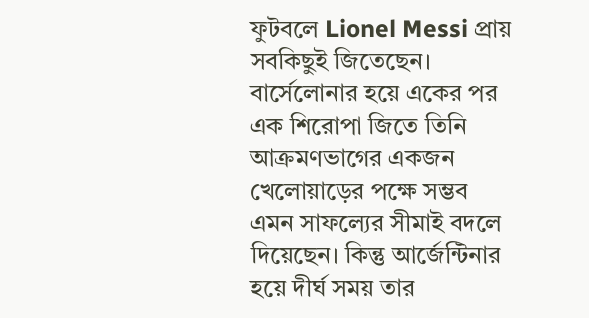ফুটবলে Lionel Messi প্রায় সবকিছুই জিতেছেন। বার্সেলোনার হয়ে একের পর এক শিরোপা জিতে তিনি আক্রমণভাগের একজন খেলোয়াড়ের পক্ষে সম্ভব এমন সাফল্যের সীমাই বদলে দিয়েছেন। কিন্তু আর্জেন্টিনার হয়ে দীর্ঘ সময় তার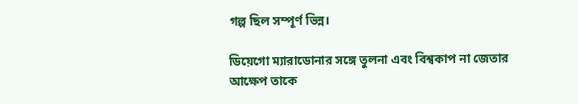গল্প ছিল সম্পূর্ণ ভিন্ন।

ডিয়েগো ম্যারাডোনার সঙ্গে তুলনা এবং বিশ্বকাপ না জেতার আক্ষেপ তাকে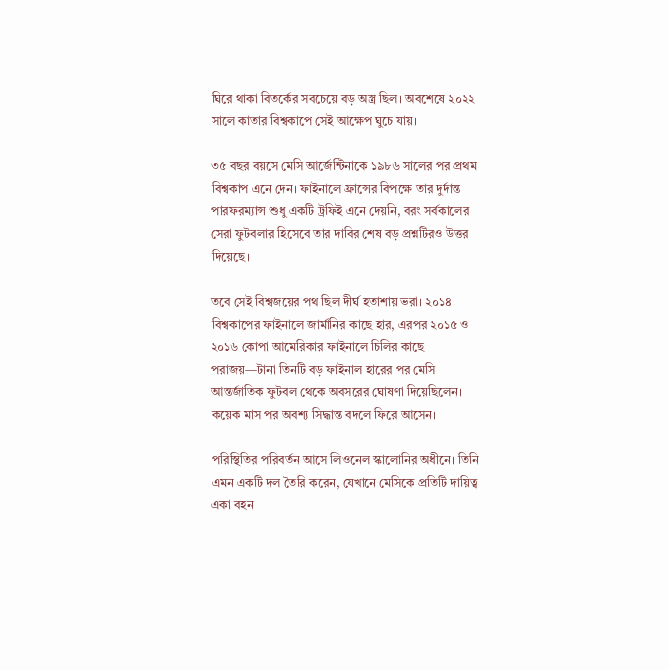ঘিরে থাকা বিতর্কের সবচেয়ে বড় অস্ত্র ছিল। অবশেষে ২০২২ সালে কাতার বিশ্বকাপে সেই আক্ষেপ ঘুচে যায়।

৩৫ বছর বয়সে মেসি আর্জেন্টিনাকে ১৯৮৬ সালের পর প্রথম বিশ্বকাপ এনে দেন। ফাইনালে ফ্রান্সের বিপক্ষে তার দুর্দান্ত পারফরম্যান্স শুধু একটি ট্রফিই এনে দেয়নি, বরং সর্বকালের সেরা ফুটবলার হিসেবে তার দাবির শেষ বড় প্রশ্নটিরও উত্তর দিয়েছে।

তবে সেই বিশ্বজয়ের পথ ছিল দীর্ঘ হতাশায় ভরা। ২০১৪ বিশ্বকাপের ফাইনালে জার্মানির কাছে হার, এরপর ২০১৫ ও ২০১৬ কোপা আমেরিকার ফাইনালে চিলির কাছে পরাজয়—টানা তিনটি বড় ফাইনাল হারের পর মেসি আন্তর্জাতিক ফুটবল থেকে অবসরের ঘোষণা দিয়েছিলেন। কয়েক মাস পর অবশ্য সিদ্ধান্ত বদলে ফিরে আসেন।

পরিস্থিতির পরিবর্তন আসে লিওনেল স্কালোনির অধীনে। তিনি এমন একটি দল তৈরি করেন, যেখানে মেসিকে প্রতিটি দায়িত্ব একা বহন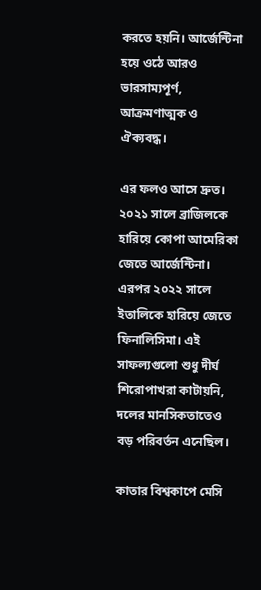করতে হয়নি। আর্জেন্টিনা হয়ে ওঠে আরও ভারসাম্যপূর্ণ, আক্রমণাত্মক ও ঐক্যবদ্ধ।

এর ফলও আসে দ্রুত। ২০২১ সালে ব্রাজিলকে হারিয়ে কোপা আমেরিকা জেতে আর্জেন্টিনা। এরপর ২০২২ সালে ইতালিকে হারিয়ে জেতে ফিনালিসিমা। এই সাফল্যগুলো শুধু দীর্ঘ শিরোপাখরা কাটায়নি, দলের মানসিকতাতেও বড় পরিবর্তন এনেছিল।

কাতার বিশ্বকাপে মেসি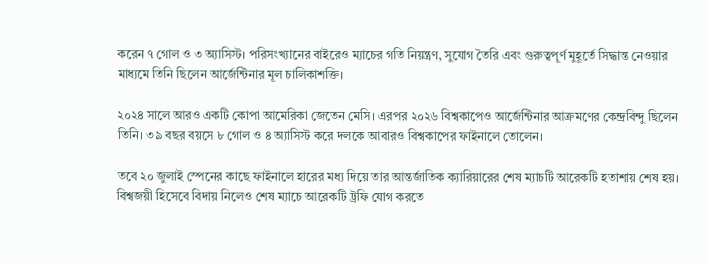করেন ৭ গোল ও ৩ অ্যাসিস্ট। পরিসংখ্যানের বাইরেও ম্যাচের গতি নিয়ন্ত্রণ, সুযোগ তৈরি এবং গুরুত্বপূর্ণ মুহূর্তে সিদ্ধান্ত নেওয়ার মাধ্যমে তিনি ছিলেন আর্জেন্টিনার মূল চালিকাশক্তি।

২০২৪ সালে আরও একটি কোপা আমেরিকা জেতেন মেসি। এরপর ২০২৬ বিশ্বকাপেও আর্জেন্টিনার আক্রমণের কেন্দ্রবিন্দু ছিলেন তিনি। ৩৯ বছর বয়সে ৮ গোল ও ৪ অ্যাসিস্ট করে দলকে আবারও বিশ্বকাপের ফাইনালে তোলেন।

তবে ২০ জুলাই স্পেনের কাছে ফাইনালে হারের মধ্য দিয়ে তার আন্তর্জাতিক ক্যারিয়ারের শেষ ম্যাচটি আরেকটি হতাশায় শেষ হয়। বিশ্বজয়ী হিসেবে বিদায় নিলেও শেষ ম্যাচে আরেকটি ট্রফি যোগ করতে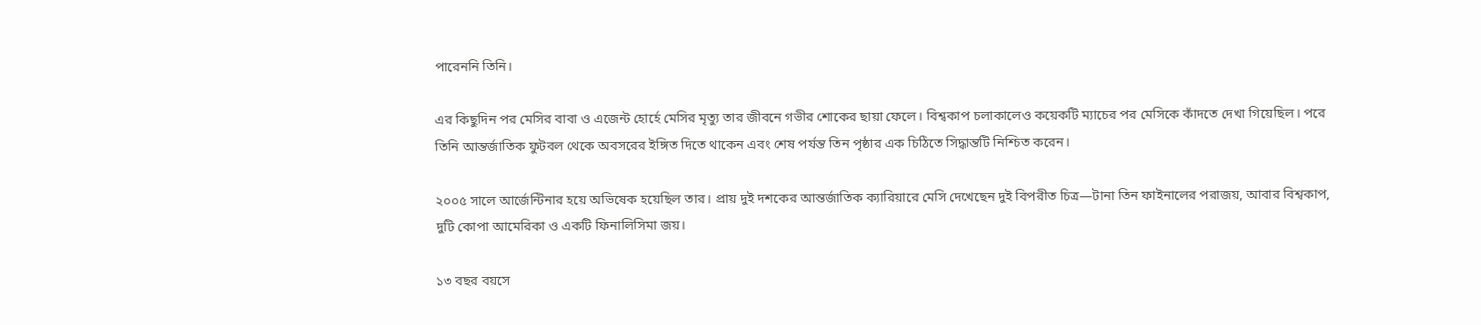পারেননি তিনি।

এর কিছুদিন পর মেসির বাবা ও এজেন্ট হোর্হে মেসির মৃত্যু তার জীবনে গভীর শোকের ছায়া ফেলে। বিশ্বকাপ চলাকালেও কয়েকটি ম্যাচের পর মেসিকে কাঁদতে দেখা গিয়েছিল। পরে তিনি আন্তর্জাতিক ফুটবল থেকে অবসরের ইঙ্গিত দিতে থাকেন এবং শেষ পর্যন্ত তিন পৃষ্ঠার এক চিঠিতে সিদ্ধান্তটি নিশ্চিত করেন।

২০০৫ সালে আর্জেন্টিনার হয়ে অভিষেক হয়েছিল তার। প্রায় দুই দশকের আন্তর্জাতিক ক্যারিয়ারে মেসি দেখেছেন দুই বিপরীত চিত্র—টানা তিন ফাইনালের পরাজয়, আবার বিশ্বকাপ, দুটি কোপা আমেরিকা ও একটি ফিনালিসিমা জয়।

১৩ বছর বয়সে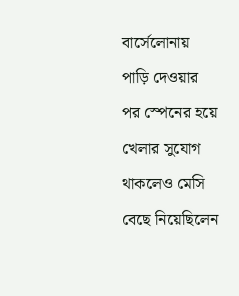বার্সেলোনায় পাড়ি দেওয়ার পর স্পেনের হয়ে খেলার সুযোগ থাকলেও মেসি বেছে নিয়েছিলেন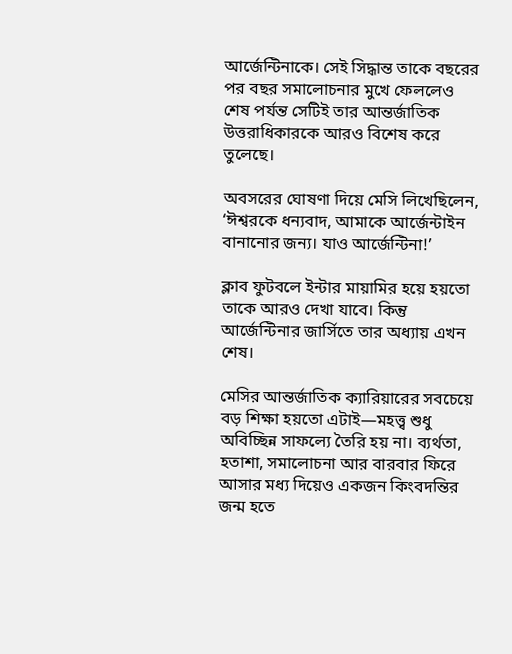আর্জেন্টিনাকে। সেই সিদ্ধান্ত তাকে বছরের পর বছর সমালোচনার মুখে ফেললেও শেষ পর্যন্ত সেটিই তার আন্তর্জাতিক উত্তরাধিকারকে আরও বিশেষ করে তুলেছে।

অবসরের ঘোষণা দিয়ে মেসি লিখেছিলেন, ‘ঈশ্বরকে ধন্যবাদ, আমাকে আর্জেন্টাইন বানানোর জন্য। যাও আর্জেন্টিনা!’

ক্লাব ফুটবলে ইন্টার মায়ামির হয়ে হয়তো তাকে আরও দেখা যাবে। কিন্তু আর্জেন্টিনার জার্সিতে তার অধ্যায় এখন শেষ।

মেসির আন্তর্জাতিক ক্যারিয়ারের সবচেয়ে বড় শিক্ষা হয়তো এটাই—মহত্ত্ব শুধু অবিচ্ছিন্ন সাফল্যে তৈরি হয় না। ব্যর্থতা, হতাশা, সমালোচনা আর বারবার ফিরে আসার মধ্য দিয়েও একজন কিংবদন্তির জন্ম হতে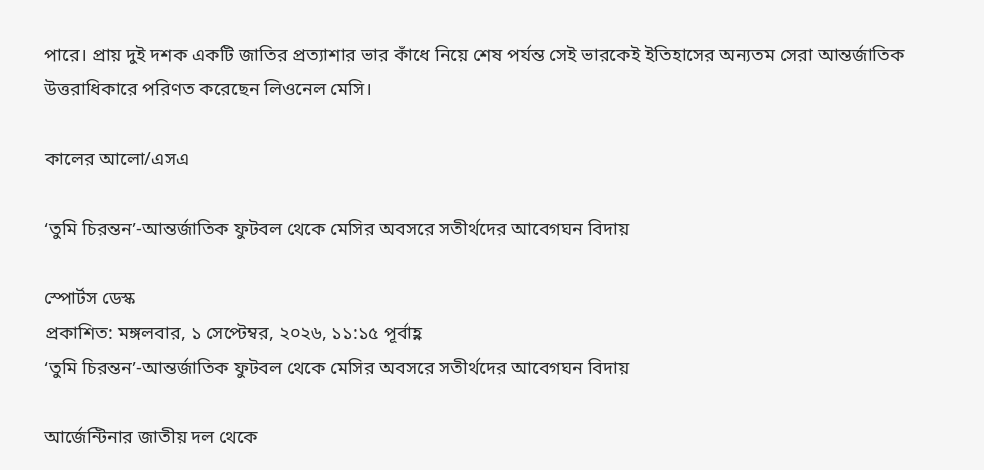পারে। প্রায় দুই দশক একটি জাতির প্রত্যাশার ভার কাঁধে নিয়ে শেষ পর্যন্ত সেই ভারকেই ইতিহাসের অন্যতম সেরা আন্তর্জাতিক উত্তরাধিকারে পরিণত করেছেন লিওনেল মেসি।

কালের আলো/এসএ

‘তুমি চিরন্তন’-আন্তর্জাতিক ফুটবল থেকে মেসির অবসরে সতীর্থদের আবেগঘন বিদায়

স্পোর্টস ডেস্ক
প্রকাশিত: মঙ্গলবার, ১ সেপ্টেম্বর, ২০২৬, ১১:১৫ পূর্বাহ্ণ
‘তুমি চিরন্তন’-আন্তর্জাতিক ফুটবল থেকে মেসির অবসরে সতীর্থদের আবেগঘন বিদায়

আর্জেন্টিনার জাতীয় দল থেকে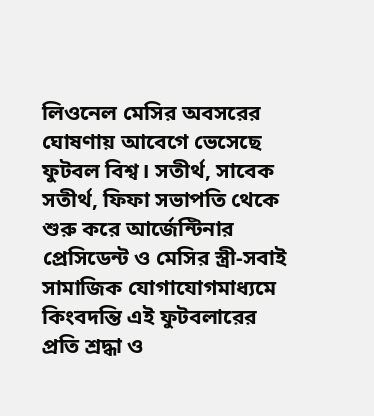লিওনেল মেসির অবসরের ঘোষণায় আবেগে ভেসেছে ফুটবল বিশ্ব। সতীর্থ, সাবেক সতীর্থ, ফিফা সভাপতি থেকে শুরু করে আর্জেন্টিনার প্রেসিডেন্ট ও মেসির স্ত্রী-সবাই সামাজিক যোগাযোগমাধ্যমে কিংবদন্তি এই ফুটবলারের প্রতি শ্রদ্ধা ও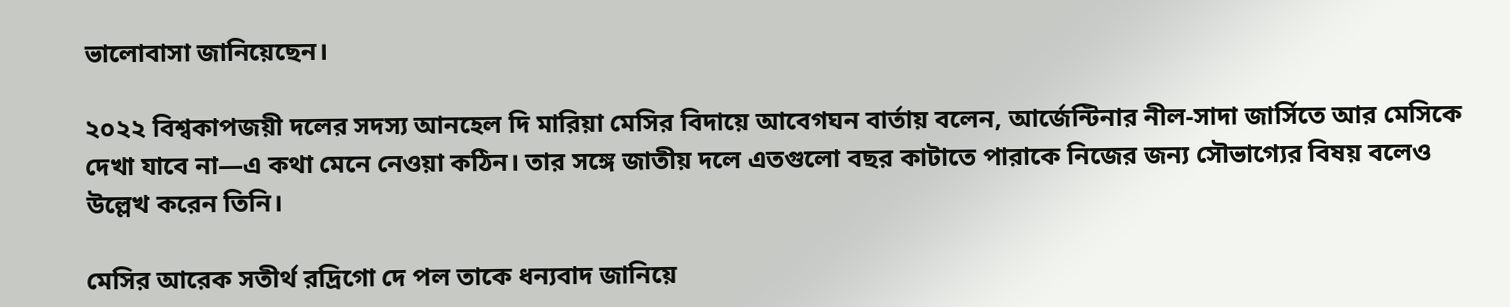ভালোবাসা জানিয়েছেন।

২০২২ বিশ্বকাপজয়ী দলের সদস্য আনহেল দি মারিয়া মেসির বিদায়ে আবেগঘন বার্তায় বলেন, আর্জেন্টিনার নীল-সাদা জার্সিতে আর মেসিকে দেখা যাবে না—এ কথা মেনে নেওয়া কঠিন। তার সঙ্গে জাতীয় দলে এতগুলো বছর কাটাতে পারাকে নিজের জন্য সৌভাগ্যের বিষয় বলেও উল্লেখ করেন তিনি।

মেসির আরেক সতীর্থ রদ্রিগো দে পল তাকে ধন্যবাদ জানিয়ে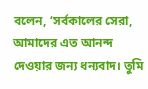বলেন, ‘সর্বকালের সেরা, আমাদের এত আনন্দ দেওয়ার জন্য ধন্যবাদ। তুমি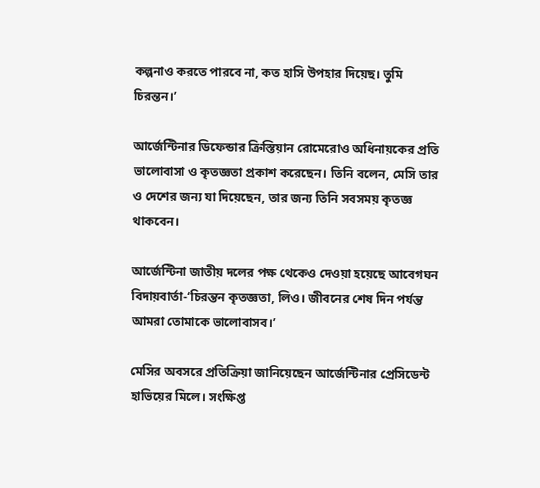কল্পনাও করতে পারবে না, কত হাসি উপহার দিয়েছ। তুমি চিরন্তন।’

আর্জেন্টিনার ডিফেন্ডার ক্রিস্তিয়ান রোমেরোও অধিনায়কের প্রতি ভালোবাসা ও কৃতজ্ঞতা প্রকাশ করেছেন। তিনি বলেন, মেসি তার ও দেশের জন্য যা দিয়েছেন, তার জন্য তিনি সবসময় কৃতজ্ঞ থাকবেন।

আর্জেন্টিনা জাতীয় দলের পক্ষ থেকেও দেওয়া হয়েছে আবেগঘন বিদায়বার্তা-‘চিরন্তন কৃতজ্ঞতা, লিও। জীবনের শেষ দিন পর্যন্ত আমরা তোমাকে ভালোবাসব।’

মেসির অবসরে প্রতিক্রিয়া জানিয়েছেন আর্জেন্টিনার প্রেসিডেন্ট হাভিয়ের মিলে। সংক্ষিপ্ত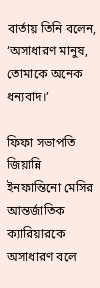বার্তায় তিনি বলেন, ‘অসাধারণ মানুষ, তোমাকে অনেক ধন্যবাদ।’

ফিফা সভাপতি জিয়ান্নি ইনফান্তিনো মেসির আন্তর্জাতিক ক্যারিয়ারকে অসাধারণ বলে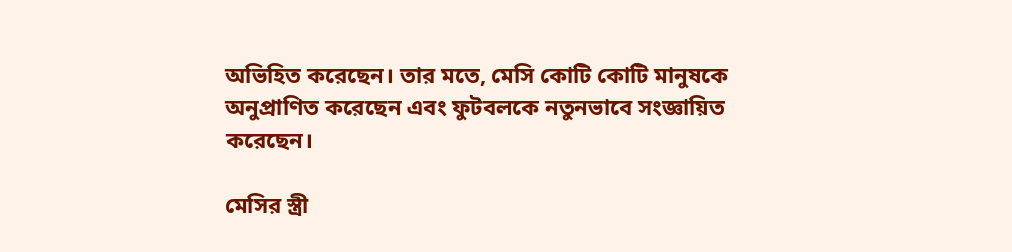অভিহিত করেছেন। তার মতে, মেসি কোটি কোটি মানুষকে অনুপ্রাণিত করেছেন এবং ফুটবলকে নতুনভাবে সংজ্ঞায়িত করেছেন।

মেসির স্ত্রী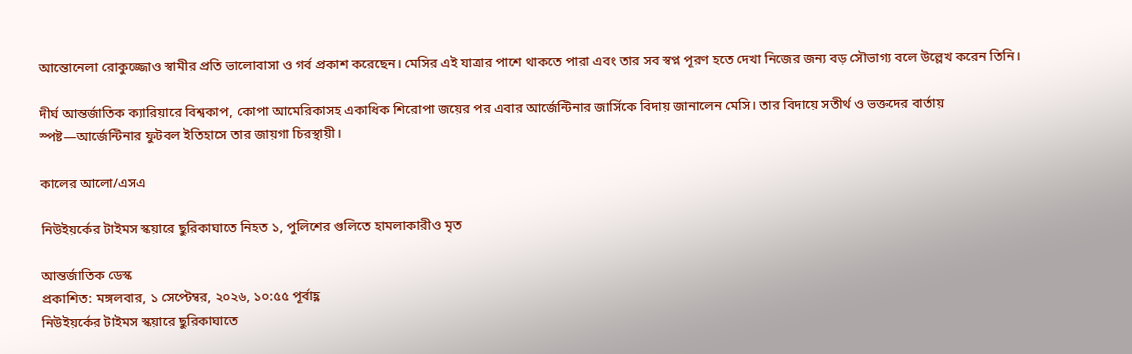আন্তোনেলা রোকুজ্জোও স্বামীর প্রতি ভালোবাসা ও গর্ব প্রকাশ করেছেন। মেসির এই যাত্রার পাশে থাকতে পারা এবং তার সব স্বপ্ন পূরণ হতে দেখা নিজের জন্য বড় সৌভাগ্য বলে উল্লেখ করেন তিনি।

দীর্ঘ আন্তর্জাতিক ক্যারিয়ারে বিশ্বকাপ, কোপা আমেরিকাসহ একাধিক শিরোপা জয়ের পর এবার আর্জেন্টিনার জার্সিকে বিদায় জানালেন মেসি। তার বিদায়ে সতীর্থ ও ভক্তদের বার্তায় স্পষ্ট—আর্জেন্টিনার ফুটবল ইতিহাসে তার জায়গা চিরস্থায়ী।

কালের আলো/এসএ

নিউইয়র্কের টাইমস স্কয়ারে ছুরিকাঘাতে নিহত ১, পুলিশের গুলিতে হামলাকারীও মৃত

আন্তর্জাতিক ডেস্ক
প্রকাশিত: মঙ্গলবার, ১ সেপ্টেম্বর, ২০২৬, ১০:৫৫ পূর্বাহ্ণ
নিউইয়র্কের টাইমস স্কয়ারে ছুরিকাঘাতে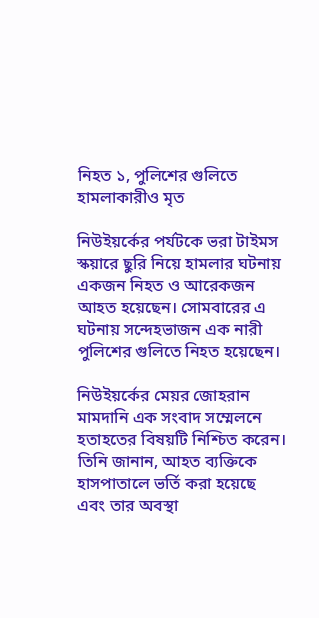নিহত ১, পুলিশের গুলিতে হামলাকারীও মৃত

নিউইয়র্কের পর্যটকে ভরা টাইমস স্কয়ারে ছুরি নিয়ে হামলার ঘটনায় একজন নিহত ও আরেকজন আহত হয়েছেন। সোমবারের এ ঘটনায় সন্দেহভাজন এক নারী পুলিশের গুলিতে নিহত হয়েছেন।

নিউইয়র্কের মেয়র জোহরান মামদানি এক সংবাদ সম্মেলনে হতাহতের বিষয়টি নিশ্চিত করেন। তিনি জানান, আহত ব্যক্তিকে হাসপাতালে ভর্তি করা হয়েছে এবং তার অবস্থা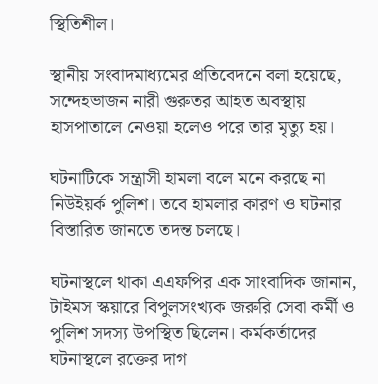স্থিতিশীল।

স্থানীয় সংবাদমাধ্যমের প্রতিবেদনে বলা হয়েছে, সন্দেহভাজন নারী গুরুতর আহত অবস্থায় হাসপাতালে নেওয়া হলেও পরে তার মৃত্যু হয়।

ঘটনাটিকে সন্ত্রাসী হামলা বলে মনে করছে না নিউইয়র্ক পুলিশ। তবে হামলার কারণ ও ঘটনার বিস্তারিত জানতে তদন্ত চলছে।

ঘটনাস্থলে থাকা এএফপির এক সাংবাদিক জানান, টাইমস স্কয়ারে বিপুলসংখ্যক জরুরি সেবা কর্মী ও পুলিশ সদস্য উপস্থিত ছিলেন। কর্মকর্তাদের ঘটনাস্থলে রক্তের দাগ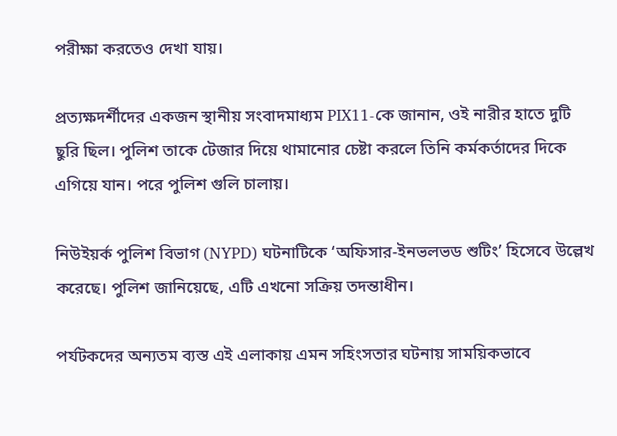পরীক্ষা করতেও দেখা যায়।

প্রত্যক্ষদর্শীদের একজন স্থানীয় সংবাদমাধ্যম PIX11-কে জানান, ওই নারীর হাতে দুটি ছুরি ছিল। পুলিশ তাকে টেজার দিয়ে থামানোর চেষ্টা করলে তিনি কর্মকর্তাদের দিকে এগিয়ে যান। পরে পুলিশ গুলি চালায়।

নিউইয়র্ক পুলিশ বিভাগ (NYPD) ঘটনাটিকে ‘অফিসার-ইনভলভড শুটিং’ হিসেবে উল্লেখ করেছে। পুলিশ জানিয়েছে, এটি এখনো সক্রিয় তদন্তাধীন।

পর্যটকদের অন্যতম ব্যস্ত এই এলাকায় এমন সহিংসতার ঘটনায় সাময়িকভাবে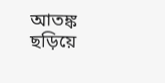আতঙ্ক ছড়িয়ে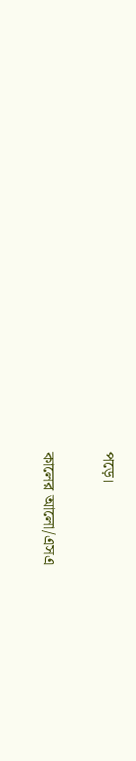পড়ে।

কালের আলো/এসএ